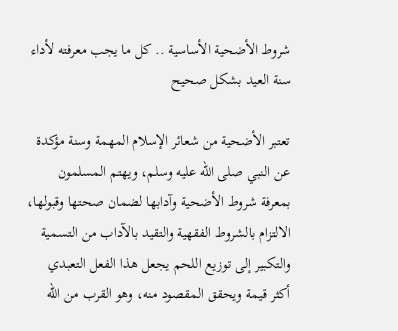شروط الأضحية الأساسية .. كل ما يجب معرفته لأداء سنة العيد بشكل صحيح

تعتبر الأضحية من شعائر الإسلام المهمة وسنة مؤكدة عن النبي صلى الله عليه وسلم، ويهتم المسلمون بمعرفة شروط الأضحية وآدابها لضمان صحتها وقبولها، الالتزام بالشروط الفقهية والتقيد بالآداب من التسمية والتكبير إلى توزيع اللحم يجعل هذا الفعل التعبدي أكثر قيمة ويحقق المقصود منه، وهو القرب من الله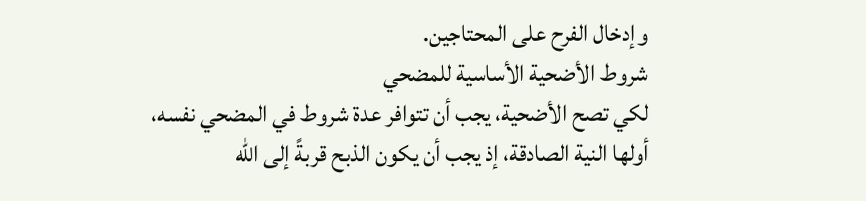وإدخال الفرح على المحتاجين.
شروط الأضحية الأساسية للمضحي
لكي تصح الأضحية، يجب أن تتوافر عدة شروط في المضحي نفسه، أولها النية الصادقة، إذ يجب أن يكون الذبح قربةً إلى الله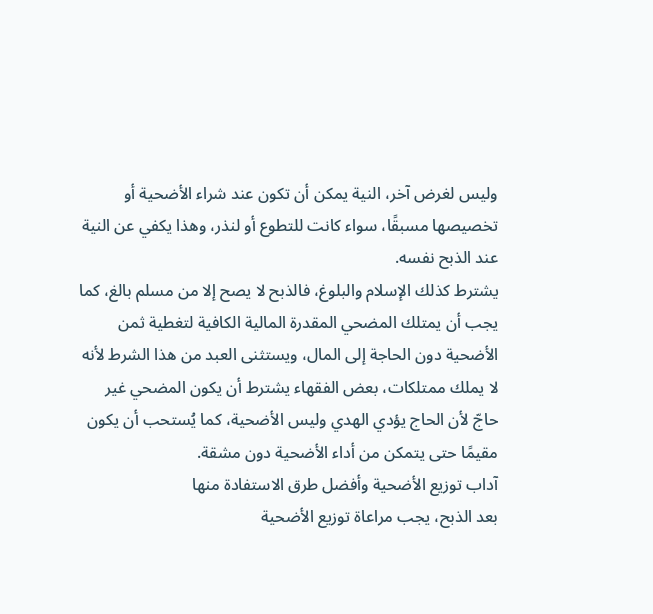وليس لغرض آخر، النية يمكن أن تكون عند شراء الأضحية أو تخصيصها مسبقًا، سواء كانت للتطوع أو لنذر، وهذا يكفي عن النية عند الذبح نفسه.
يشترط كذلك الإسلام والبلوغ، فالذبح لا يصح إلا من مسلم بالغ، كما يجب أن يمتلك المضحي المقدرة المالية الكافية لتغطية ثمن الأضحية دون الحاجة إلى المال، ويستثنى العبد من هذا الشرط لأنه لا يملك ممتلكات، بعض الفقهاء يشترط أن يكون المضحي غير حاجّ لأن الحاج يؤدي الهدي وليس الأضحية، كما يُستحب أن يكون مقيمًا حتى يتمكن من أداء الأضحية دون مشقة.
آداب توزيع الأضحية وأفضل طرق الاستفادة منها
بعد الذبح، يجب مراعاة توزيع الأضحية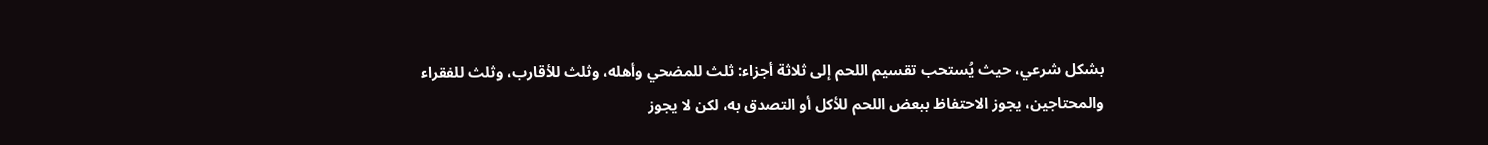بشكل شرعي، حيث يُستحب تقسيم اللحم إلى ثلاثة أجزاء: ثلث للمضحي وأهله، وثلث للأقارب، وثلث للفقراء والمحتاجين، يجوز الاحتفاظ ببعض اللحم للأكل أو التصدق به، لكن لا يجوز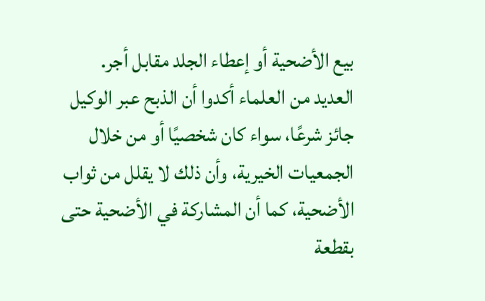بيع الأضحية أو إعطاء الجلد مقابل أجر.
العديد من العلماء أكدوا أن الذبح عبر الوكيل جائز شرعًا، سواء كان شخصيًا أو من خلال الجمعيات الخيرية، وأن ذلك لا يقلل من ثواب الأضحية، كما أن المشاركة في الأضحية حتى بقطعة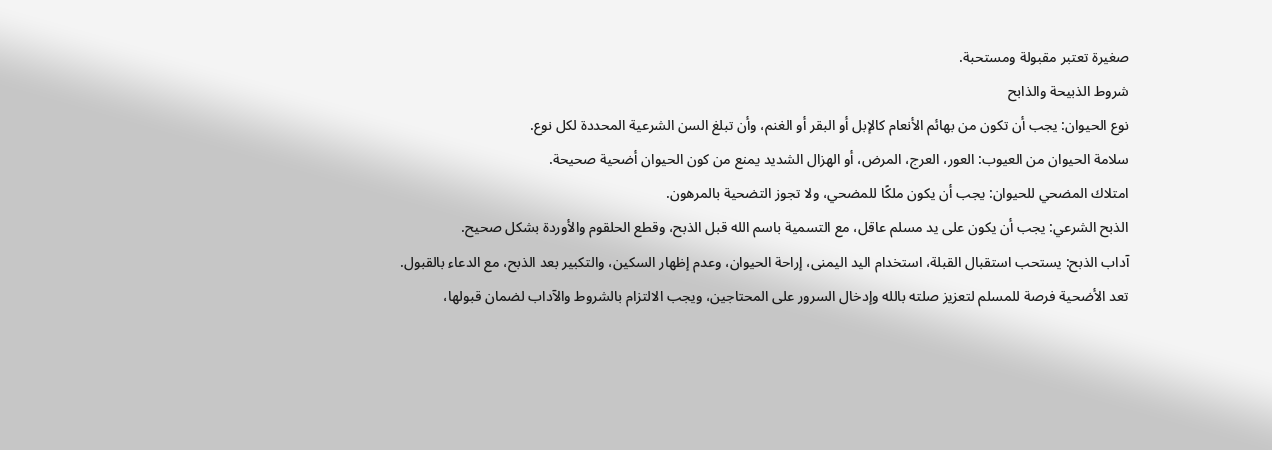صغيرة تعتبر مقبولة ومستحبة.
شروط الذبيحة والذابح
نوع الحيوان: يجب أن تكون من بهائم الأنعام كالإبل أو البقر أو الغنم، وأن تبلغ السن الشرعية المحددة لكل نوع.
سلامة الحيوان من العيوب: العور، العرج، المرض، أو الهزال الشديد يمنع من كون الحيوان أضحية صحيحة.
امتلاك المضحي للحيوان: يجب أن يكون ملكًا للمضحي، ولا تجوز التضحية بالمرهون.
الذبح الشرعي: يجب أن يكون على يد مسلم عاقل، مع التسمية باسم الله قبل الذبح، وقطع الحلقوم والأوردة بشكل صحيح.
آداب الذبح: يستحب استقبال القبلة، استخدام اليد اليمنى، إراحة الحيوان، وعدم إظهار السكين، والتكبير بعد الذبح، مع الدعاء بالقبول.
تعد الأضحية فرصة للمسلم لتعزيز صلته بالله وإدخال السرور على المحتاجين، ويجب الالتزام بالشروط والآداب لضمان قبولها،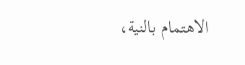الاهتمام بالنية،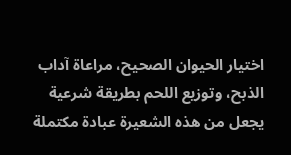اختيار الحيوان الصحيح، مراعاة آداب الذبح، وتوزيع اللحم بطريقة شرعية يجعل من هذه الشعيرة عبادة مكتملة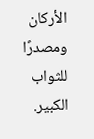الأركان ومصدرًا للثواب الكبير.